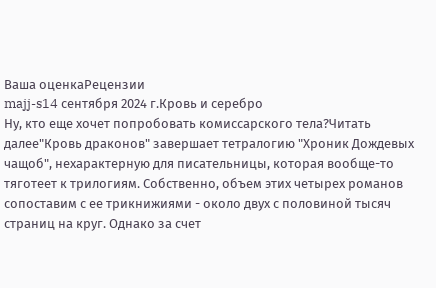Ваша оценкаРецензии
majj-s14 сентября 2024 г.Кровь и серебро
Ну, кто еще хочет попробовать комиссарского тела?Читать далее"Кровь драконов" завершает тетралогию "Хроник Дождевых чащоб", нехарактерную для писательницы, которая вообще-то тяготеет к трилогиям. Собственно, объем этих четырех романов сопоставим с ее трикнижиями - около двух с половиной тысяч страниц на круг. Однако за счет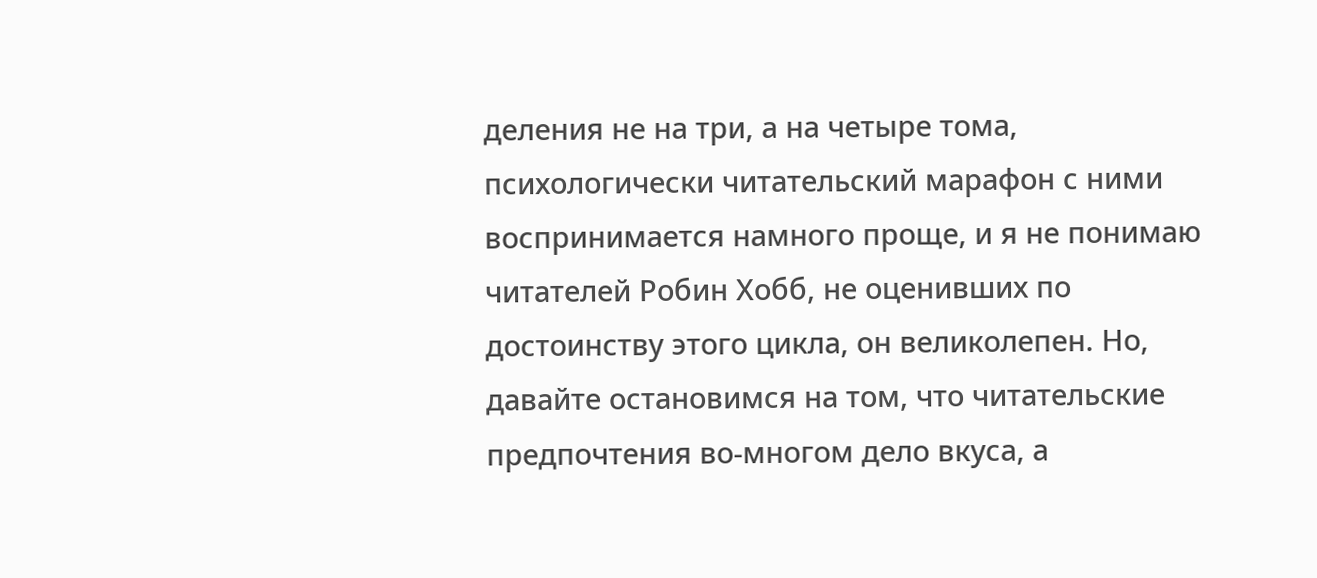деления не на три, а на четыре тома, психологически читательский марафон с ними воспринимается намного проще, и я не понимаю читателей Робин Хобб, не оценивших по достоинству этого цикла, он великолепен. Но, давайте остановимся на том, что читательские предпочтения во-многом дело вкуса, а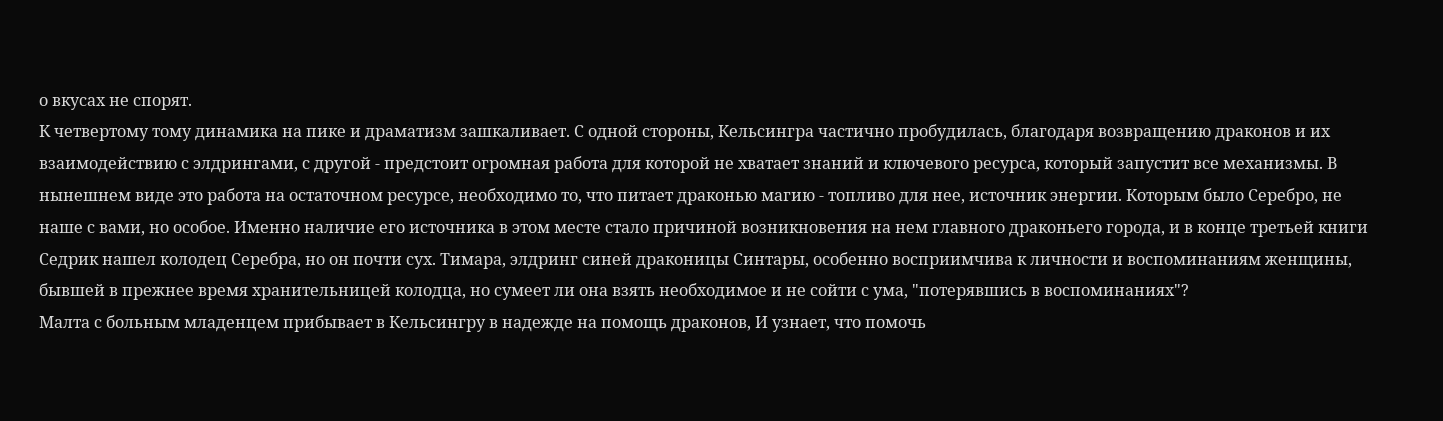о вкусах не спорят.
К четвертому тому динамика на пике и драматизм зашкаливает. С одной стороны, Кельсингра частично пробудилась, благодаря возвращению драконов и их взаимодействию с элдрингами, с другой - предстоит огромная работа для которой не хватает знаний и ключевого ресурса, который запустит все механизмы. В нынешнем виде это работа на остаточном ресурсе, необходимо то, что питает драконью магию - топливо для нее, источник энергии. Которым было Серебро, не наше с вами, но особое. Именно наличие его источника в этом месте стало причиной возникновения на нем главного драконьего города, и в конце третьей книги Седрик нашел колодец Серебра, но он почти сух. Тимара, элдринг синей драконицы Синтары, особенно восприимчива к личности и воспоминаниям женщины, бывшей в прежнее время хранительницей колодца, но сумеет ли она взять необходимое и не сойти с ума, "потерявшись в воспоминаниях"?
Малта с больным младенцем прибывает в Кельсингру в надежде на помощь драконов, И узнает, что помочь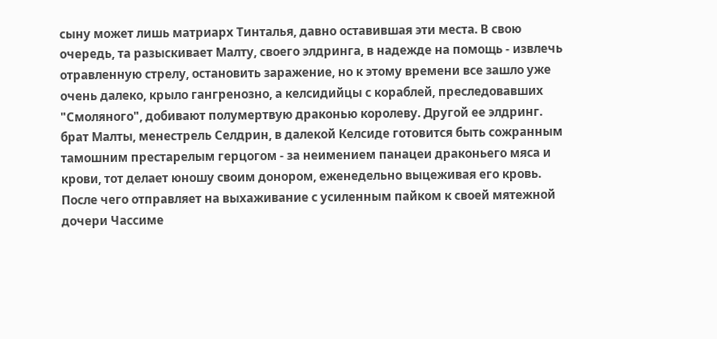сыну может лишь матриарх Тинталья, давно оставившая эти места. В свою очередь, та разыскивает Малту, своего элдринга, в надежде на помощь - извлечь отравленную стрелу, остановить заражение, но к этому времени все зашло уже очень далеко, крыло гангренозно, а келсидийцы с кораблей, преследовавших "Смоляного", добивают полумертвую драконью королеву. Другой ее элдринг. брат Малты, менестрель Селдрин, в далекой Келсиде готовится быть сожранным тамошним престарелым герцогом - за неимением панацеи драконьего мяса и крови, тот делает юношу своим донором, еженедельно выцеживая его кровь. После чего отправляет на выхаживание с усиленным пайком к своей мятежной дочери Чассиме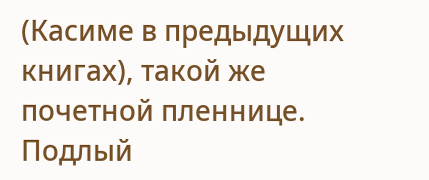(Касиме в предыдущих книгах), такой же почетной пленнице.
Подлый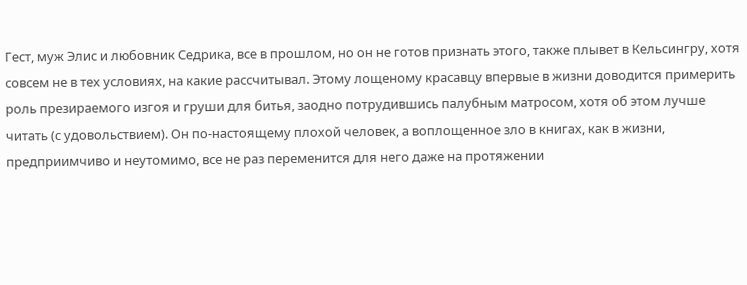Гест, муж Элис и любовник Седрика, все в прошлом, но он не готов признать этого, также плывет в Кельсингру, хотя совсем не в тех условиях, на какие рассчитывал. Этому лощеному красавцу впервые в жизни доводится примерить роль презираемого изгоя и груши для битья, заодно потрудившись палубным матросом, хотя об этом лучше читать (с удовольствием). Он по-настоящему плохой человек, а воплощенное зло в книгах, как в жизни, предприимчиво и неутомимо, все не раз переменится для него даже на протяжении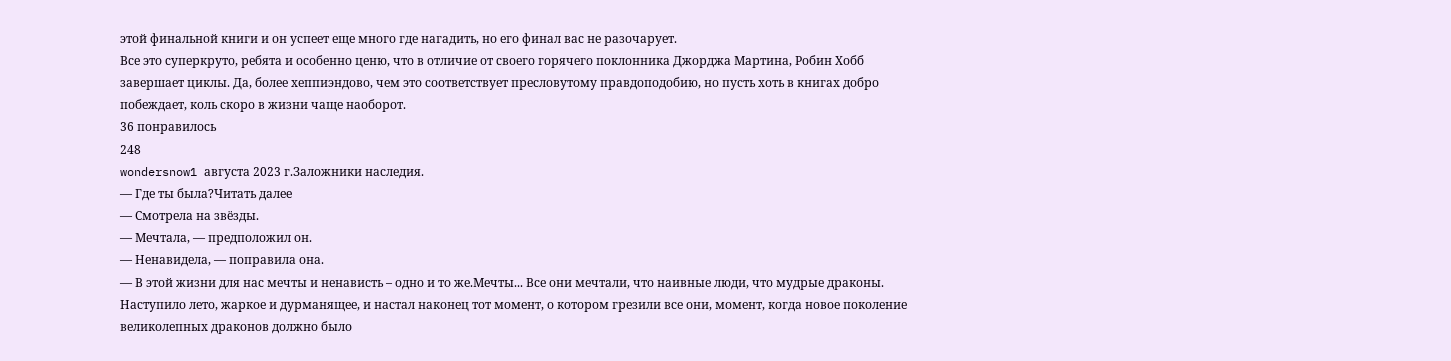этой финальной книги и он успеет еще много где нагадить, но его финал вас не разочарует.
Все это суперкруто, ребята и особенно ценю, что в отличие от своего горячего поклонника Джорджа Мартина, Робин Хобб завершает циклы. Да, более хеппиэндово, чем это соответствует пресловутому правдоподобию, но пусть хоть в книгах добро побеждает, коль скоро в жизни чаще наоборот.
36 понравилось
248
wondersnow1 августа 2023 г.Заложники наследия.
— Где ты была?Читать далее
— Смотрела на звёзды.
— Мечтала, — предположил он.
— Ненавидела, — поправила она.
— В этой жизни для нас мечты и ненависть – одно и то же.Мечты... Все они мечтали, что наивные люди, что мудрые драконы. Наступило лето, жаркое и дурманящее, и настал наконец тот момент, о котором грезили все они, момент, когда новое поколение великолепных драконов должно было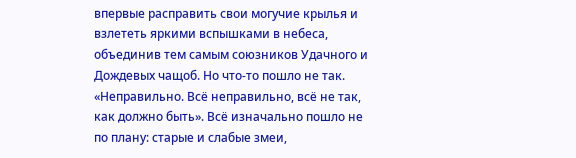впервые расправить свои могучие крылья и взлететь яркими вспышками в небеса, объединив тем самым союзников Удачного и Дождевых чащоб. Но что-то пошло не так. «Неправильно. Всё неправильно, всё не так, как должно быть». Всё изначально пошло не по плану: старые и слабые змеи,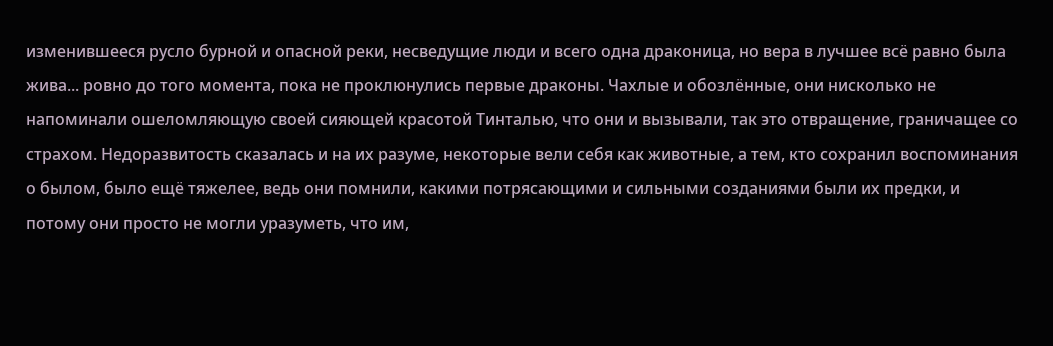изменившееся русло бурной и опасной реки, несведущие люди и всего одна драконица, но вера в лучшее всё равно была жива... ровно до того момента, пока не проклюнулись первые драконы. Чахлые и обозлённые, они нисколько не напоминали ошеломляющую своей сияющей красотой Тинталью, что они и вызывали, так это отвращение, граничащее со страхом. Недоразвитость сказалась и на их разуме, некоторые вели себя как животные, а тем, кто сохранил воспоминания о былом, было ещё тяжелее, ведь они помнили, какими потрясающими и сильными созданиями были их предки, и потому они просто не могли уразуметь, что им,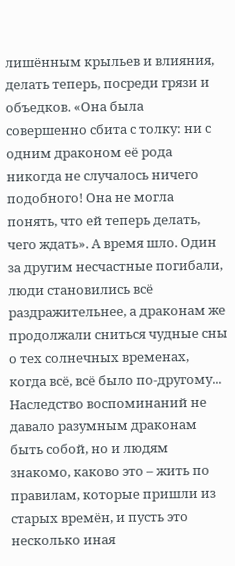лишённым крыльев и влияния, делать теперь, посреди грязи и объедков. «Она была совершенно сбита с толку: ни с одним драконом её рода никогда не случалось ничего подобного! Она не могла понять, что ей теперь делать, чего ждать». А время шло. Один за другим несчастные погибали, люди становились всё раздражительнее, а драконам же продолжали сниться чудные сны о тех солнечных временах, когда всё, всё было по-другому...
Наследство воспоминаний не давало разумным драконам быть собой, но и людям знакомо, каково это – жить по правилам, которые пришли из старых времён, и пусть это несколько иная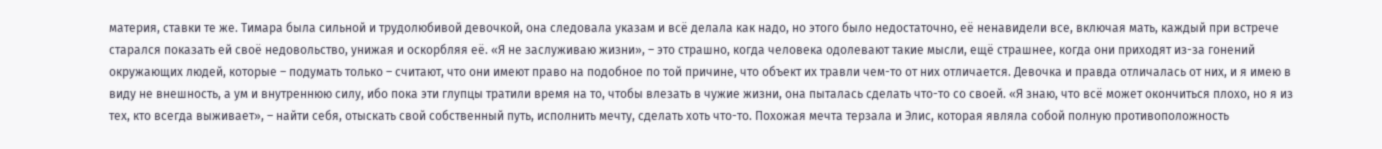материя, ставки те же. Тимара была сильной и трудолюбивой девочкой, она следовала указам и всё делала как надо, но этого было недостаточно, её ненавидели все, включая мать, каждый при встрече старался показать ей своё недовольство, унижая и оскорбляя её. «Я не заслуживаю жизни», – это страшно, когда человека одолевают такие мысли, ещё страшнее, когда они приходят из-за гонений окружающих людей, которые – подумать только – считают, что они имеют право на подобное по той причине, что объект их травли чем-то от них отличается. Девочка и правда отличалась от них, и я имею в виду не внешность, а ум и внутреннюю силу, ибо пока эти глупцы тратили время на то, чтобы влезать в чужие жизни, она пыталась сделать что-то со своей. «Я знаю, что всё может окончиться плохо, но я из тех, кто всегда выживает», – найти себя, отыскать свой собственный путь, исполнить мечту, сделать хоть что-то. Похожая мечта терзала и Элис, которая являла собой полную противоположность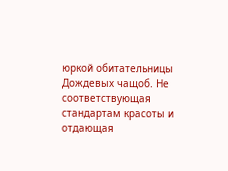юркой обитательницы Дождевых чащоб. Не соответствующая стандартам красоты и отдающая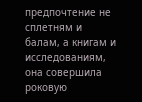предпочтение не сплетням и балам, а книгам и исследованиям, она совершила роковую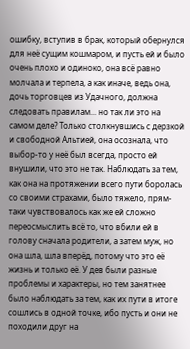ошибку, вступив в брак, который обернулся для неё сущим кошмаром, и пусть ей и было очень плохо и одиноко, она всё равно молчала и терпела, а как иначе, ведь она, дочь торговцев из Удачного, должна следовать правилам... но так ли это на самом деле? Только столкнувшись с дерзкой и свободной Альтией, она осознала, что выбор-то у неё был всегда, просто ей внушили, что это не так. Наблюдать за тем, как она на протяжении всего пути боролась со своими страхами, было тяжело, прям-таки чувствовалось как же ей сложно переосмыслить всё то, что вбили ей в голову сначала родители, а затем муж, но она шла, шла вперёд, потому что это её жизнь и только её. У дев были разные проблемы и характеры, но тем занятнее было наблюдать за тем, как их пути в итоге сошлись в одной точке, ибо пусть и они не походили друг на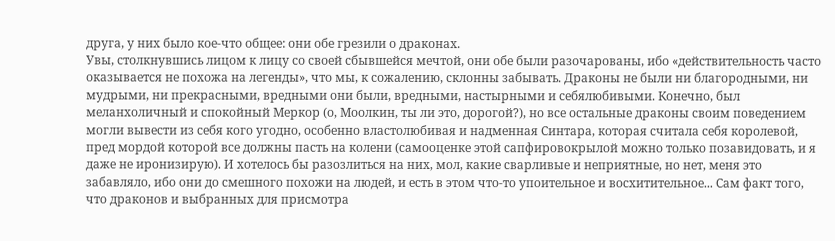друга, у них было кое-что общее: они обе грезили о драконах.
Увы, столкнувшись лицом к лицу со своей сбывшейся мечтой, они обе были разочарованы, ибо «действительность часто оказывается не похожа на легенды», что мы, к сожалению, склонны забывать. Драконы не были ни благородными, ни мудрыми, ни прекрасными, вредными они были, вредными, настырными и себялюбивыми. Конечно, был меланхоличный и спокойный Меркор (о, Моолкин, ты ли это, дорогой?), но все остальные драконы своим поведением могли вывести из себя кого угодно, особенно властолюбивая и надменная Синтара, которая считала себя королевой, пред мордой которой все должны пасть на колени (самооценке этой сапфировокрылой можно только позавидовать, и я даже не иронизирую). И хотелось бы разозлиться на них, мол, какие сварливые и неприятные, но нет, меня это забавляло, ибо они до смешного похожи на людей, и есть в этом что-то упоительное и восхитительное... Сам факт того, что драконов и выбранных для присмотра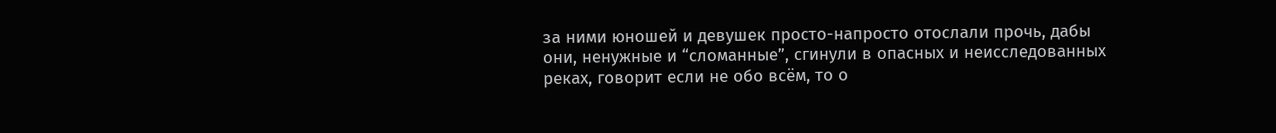за ними юношей и девушек просто-напросто отослали прочь, дабы они, ненужные и “сломанные”, сгинули в опасных и неисследованных реках, говорит если не обо всём, то о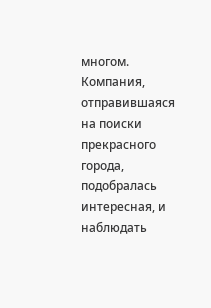многом. Компания, отправившаяся на поиски прекрасного города, подобралась интересная, и наблюдать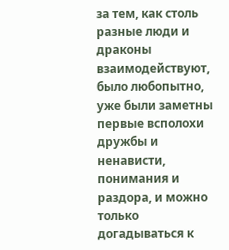за тем, как столь разные люди и драконы взаимодействуют, было любопытно, уже были заметны первые всполохи дружбы и ненависти, понимания и раздора, и можно только догадываться к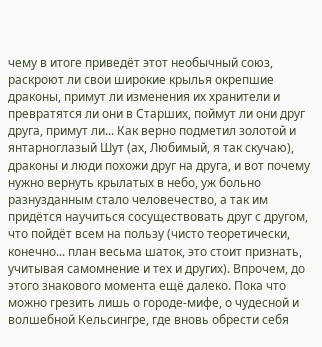чему в итоге приведёт этот необычный союз, раскроют ли свои широкие крылья окрепшие драконы, примут ли изменения их хранители и превратятся ли они в Старших, поймут ли они друг друга, примут ли... Как верно подметил золотой и янтарноглазый Шут (ах, Любимый, я так скучаю), драконы и люди похожи друг на друга, и вот почему нужно вернуть крылатых в небо, уж больно разнузданным стало человечество, а так им придётся научиться сосуществовать друг с другом, что пойдёт всем на пользу (чисто теоретически, конечно... план весьма шаток, это стоит признать, учитывая самомнение и тех и других). Впрочем, до этого знакового момента ещё далеко. Пока что можно грезить лишь о городе-мифе, о чудесной и волшебной Кельсингре, где вновь обрести себя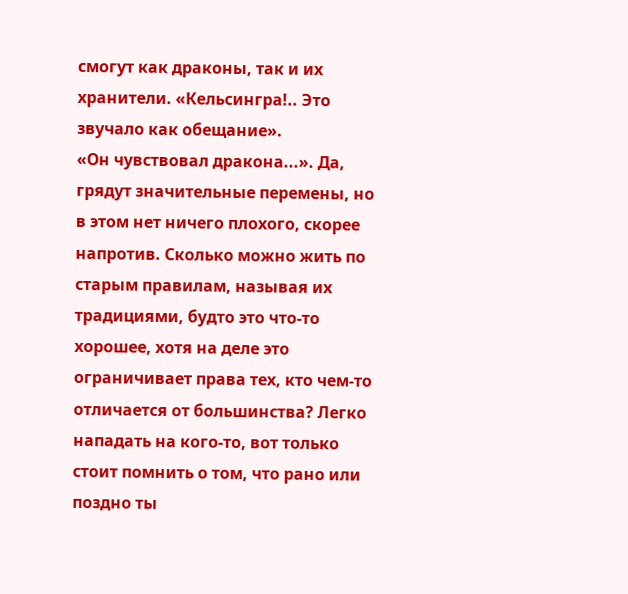смогут как драконы, так и их хранители. «Кельсингра!.. Это звучало как обещание».
«Он чувствовал дракона...». Да, грядут значительные перемены, но в этом нет ничего плохого, скорее напротив. Сколько можно жить по старым правилам, называя их традициями, будто это что-то хорошее, хотя на деле это ограничивает права тех, кто чем-то отличается от большинства? Легко нападать на кого-то, вот только стоит помнить о том, что рано или поздно ты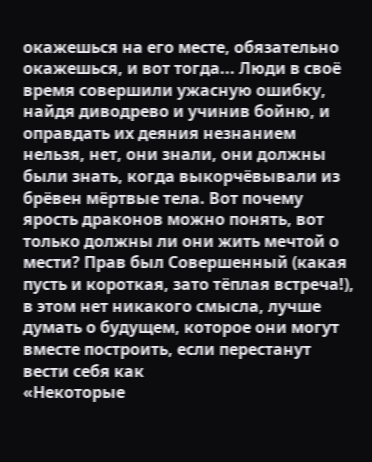окажешься на его месте, обязательно окажешься, и вот тогда... Люди в своё время совершили ужасную ошибку, найдя диводрево и учинив бойню, и оправдать их деяния незнанием нельзя, нет, они знали, они должны были знать, когда выкорчёвывали из брёвен мёртвые тела. Вот почему ярость драконов можно понять, вот только должны ли они жить мечтой о мести? Прав был Совершенный (какая пусть и короткая, зато тёплая встреча!), в этом нет никакого смысла, лучше думать о будущем, которое они могут вместе построить, если перестанут вести себя как
«Некоторые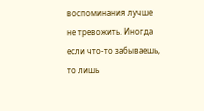воспоминания лучше не тревожить. Иногда если что-то забываешь, то лишь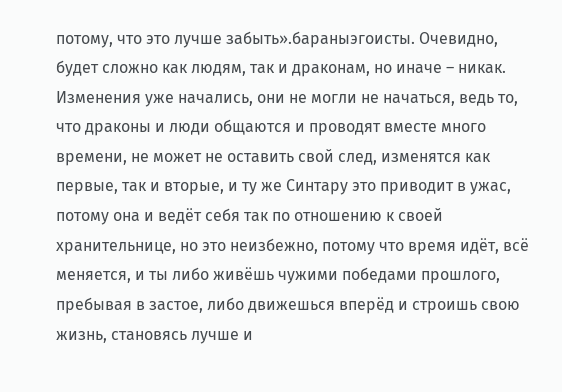потому, что это лучше забыть».бараныэгоисты. Очевидно, будет сложно как людям, так и драконам, но иначе – никак. Изменения уже начались, они не могли не начаться, ведь то, что драконы и люди общаются и проводят вместе много времени, не может не оставить свой след, изменятся как первые, так и вторые, и ту же Синтару это приводит в ужас, потому она и ведёт себя так по отношению к своей хранительнице, но это неизбежно, потому что время идёт, всё меняется, и ты либо живёшь чужими победами прошлого, пребывая в застое, либо движешься вперёд и строишь свою жизнь, становясь лучше и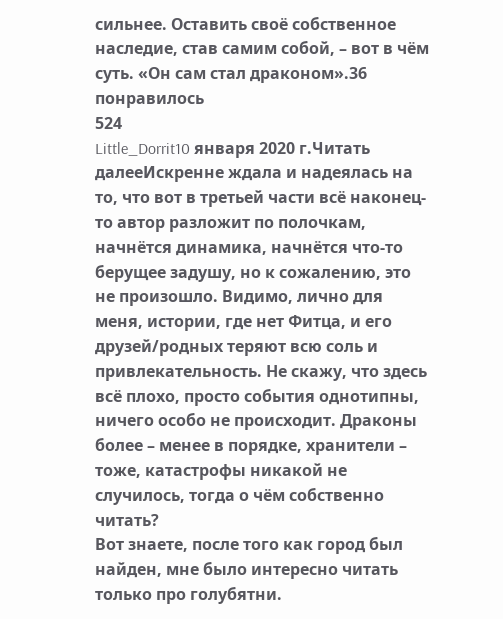сильнее. Оставить своё собственное наследие, став самим собой, – вот в чём суть. «Он сам стал драконом».36 понравилось
524
Little_Dorrit10 января 2020 г.Читать далееИскренне ждала и надеялась на то, что вот в третьей части всё наконец-то автор разложит по полочкам, начнётся динамика, начнётся что-то берущее задушу, но к сожалению, это не произошло. Видимо, лично для меня, истории, где нет Фитца, и его друзей/родных теряют всю соль и привлекательность. Не скажу, что здесь всё плохо, просто события однотипны, ничего особо не происходит. Драконы более – менее в порядке, хранители – тоже, катастрофы никакой не случилось, тогда о чём собственно читать?
Вот знаете, после того как город был найден, мне было интересно читать только про голубятни.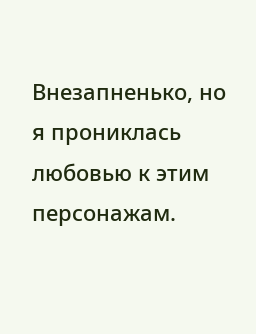Внезапненько, но я прониклась любовью к этим персонажам.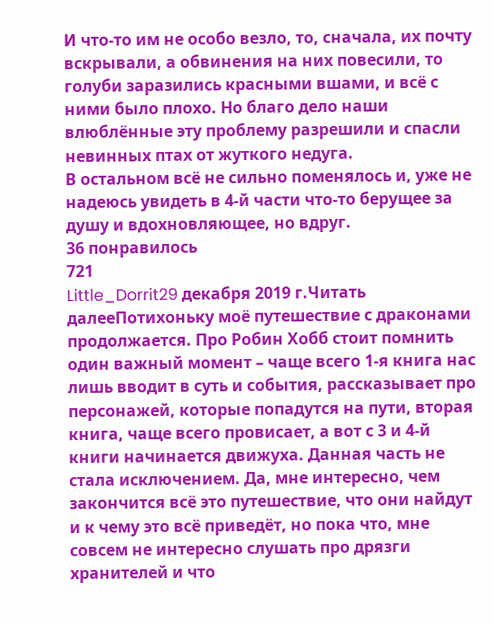И что-то им не особо везло, то, сначала, их почту вскрывали, а обвинения на них повесили, то голуби заразились красными вшами, и всё с ними было плохо. Но благо дело наши влюблённые эту проблему разрешили и спасли невинных птах от жуткого недуга.
В остальном всё не сильно поменялось и, уже не надеюсь увидеть в 4-й части что-то берущее за душу и вдохновляющее, но вдруг.
36 понравилось
721
Little_Dorrit29 декабря 2019 г.Читать далееПотихоньку моё путешествие с драконами продолжается. Про Робин Хобб стоит помнить один важный момент – чаще всего 1-я книга нас лишь вводит в суть и события, рассказывает про персонажей, которые попадутся на пути, вторая книга, чаще всего провисает, а вот с 3 и 4-й книги начинается движуха. Данная часть не стала исключением. Да, мне интересно, чем закончится всё это путешествие, что они найдут и к чему это всё приведёт, но пока что, мне совсем не интересно слушать про дрязги хранителей и что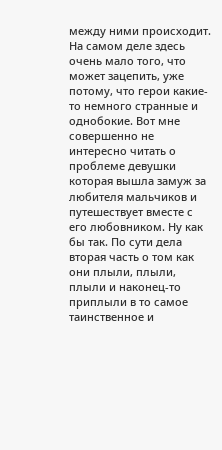между ними происходит.
На самом деле здесь очень мало того, что может зацепить, уже потому, что герои какие-то немного странные и однобокие. Вот мне совершенно не интересно читать о проблеме девушки которая вышла замуж за любителя мальчиков и путешествует вместе с его любовником. Ну как бы так. По сути дела вторая часть о том как они плыли, плыли, плыли и наконец-то приплыли в то самое таинственное и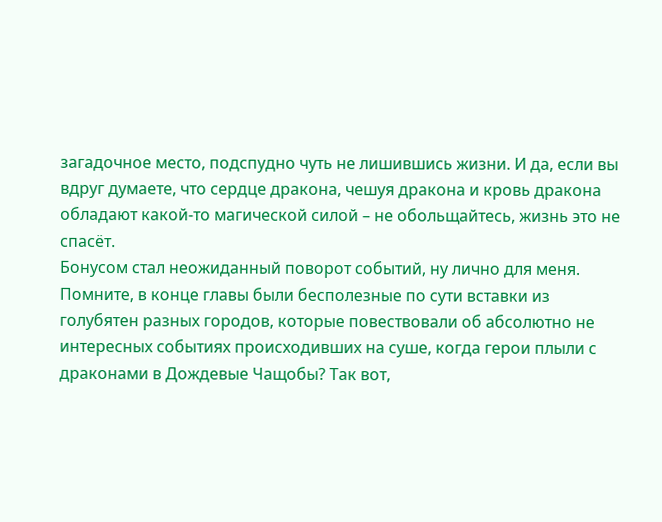загадочное место, подспудно чуть не лишившись жизни. И да, если вы вдруг думаете, что сердце дракона, чешуя дракона и кровь дракона обладают какой-то магической силой – не обольщайтесь, жизнь это не спасёт.
Бонусом стал неожиданный поворот событий, ну лично для меня. Помните, в конце главы были бесполезные по сути вставки из голубятен разных городов, которые повествовали об абсолютно не интересных событиях происходивших на суше, когда герои плыли с драконами в Дождевые Чащобы? Так вот,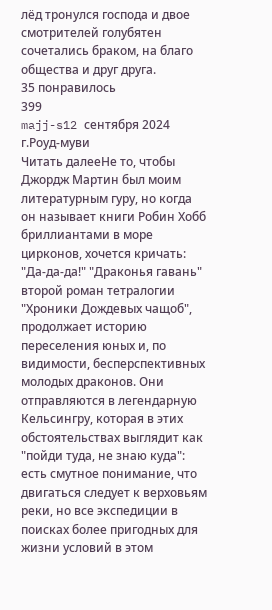лёд тронулся господа и двое смотрителей голубятен сочетались браком, на благо общества и друг друга.
35 понравилось
399
majj-s12 сентября 2024 г.Роуд-муви
Читать далееНе то, чтобы Джордж Мартин был моим литературным гуру, но когда он называет книги Робин Хобб бриллиантами в море цирконов, хочется кричать: "Да-да-да!" "Драконья гавань" второй роман тетралогии "Хроники Дождевых чащоб", продолжает историю переселения юных и, по видимости, бесперспективных молодых драконов. Они отправляются в легендарную Кельсингру, которая в этих обстоятельствах выглядит как "пойди туда, не знаю куда": есть смутное понимание, что двигаться следует к верховьям реки, но все экспедиции в поисках более пригодных для жизни условий в этом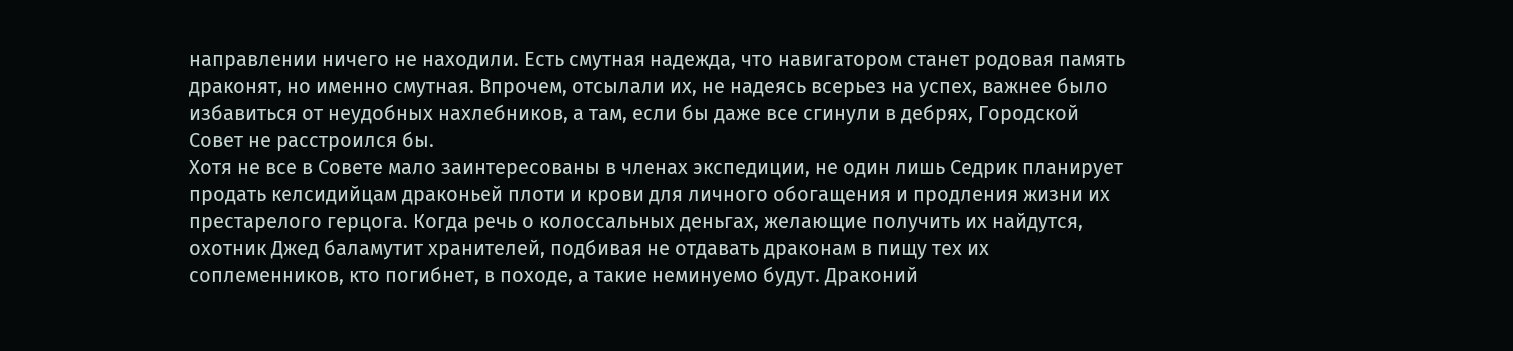направлении ничего не находили. Есть смутная надежда, что навигатором станет родовая память драконят, но именно смутная. Впрочем, отсылали их, не надеясь всерьез на успех, важнее было избавиться от неудобных нахлебников, а там, если бы даже все сгинули в дебрях, Городской Совет не расстроился бы.
Хотя не все в Совете мало заинтересованы в членах экспедиции, не один лишь Седрик планирует продать келсидийцам драконьей плоти и крови для личного обогащения и продления жизни их престарелого герцога. Когда речь о колоссальных деньгах, желающие получить их найдутся, охотник Джед баламутит хранителей, подбивая не отдавать драконам в пищу тех их соплеменников, кто погибнет, в походе, а такие неминуемо будут. Драконий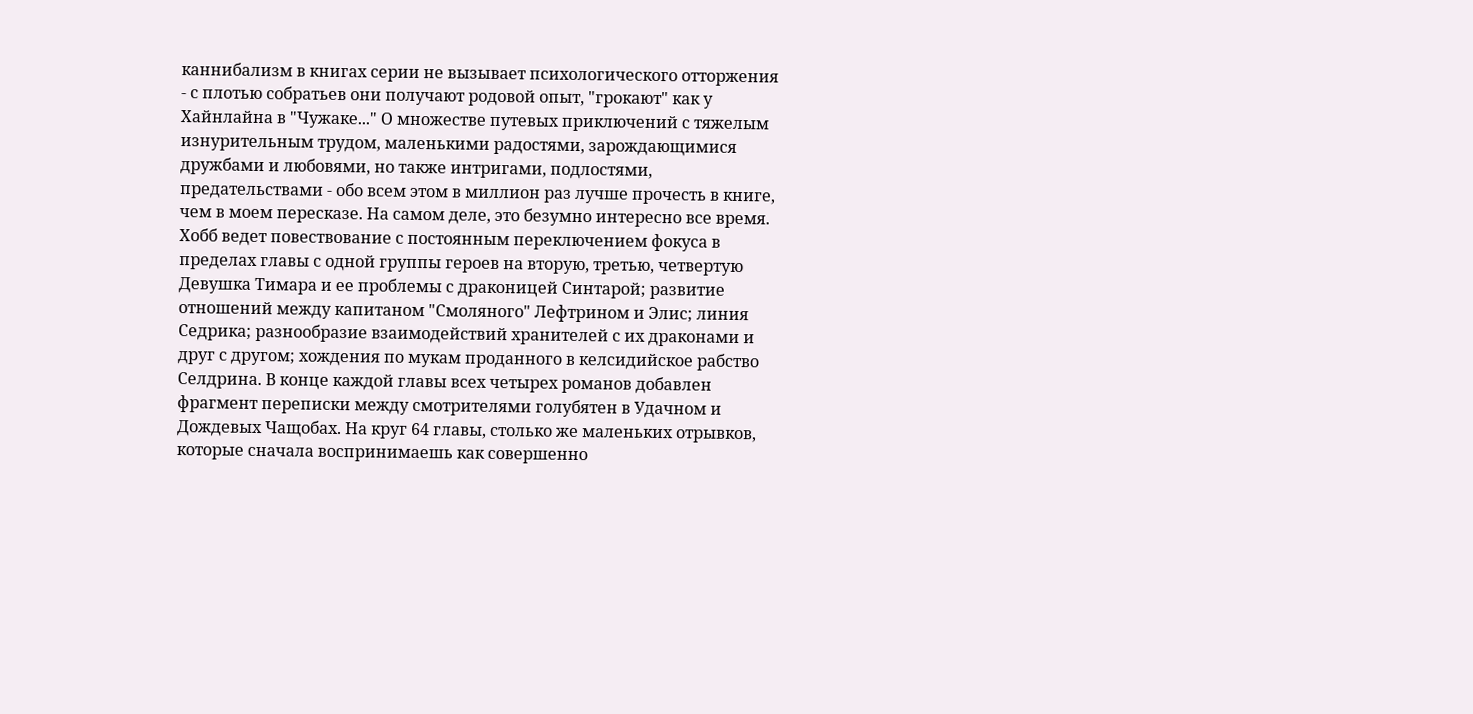каннибализм в книгах серии не вызывает психологического отторжения - с плотью собратьев они получают родовой опыт, "грокают" как у Хайнлайна в "Чужаке..." О множестве путевых приключений с тяжелым изнурительным трудом, маленькими радостями, зарождающимися дружбами и любовями, но также интригами, подлостями, предательствами - обо всем этом в миллион раз лучше прочесть в книге, чем в моем пересказе. На самом деле, это безумно интересно все время.
Хобб ведет повествование с постоянным переключением фокуса в пределах главы с одной группы героев на вторую, третью, четвертую Девушка Тимара и ее проблемы с драконицей Синтарой; развитие отношений между капитаном "Смоляного" Лефтрином и Элис; линия Седрика; разнообразие взаимодействий хранителей с их драконами и друг с другом; хождения по мукам проданного в келсидийское рабство Селдрина. В конце каждой главы всех четырех романов добавлен фрагмент переписки между смотрителями голубятен в Удачном и Дождевых Чащобах. На круг 64 главы, столько же маленьких отрывков, которые сначала воспринимаешь как совершенно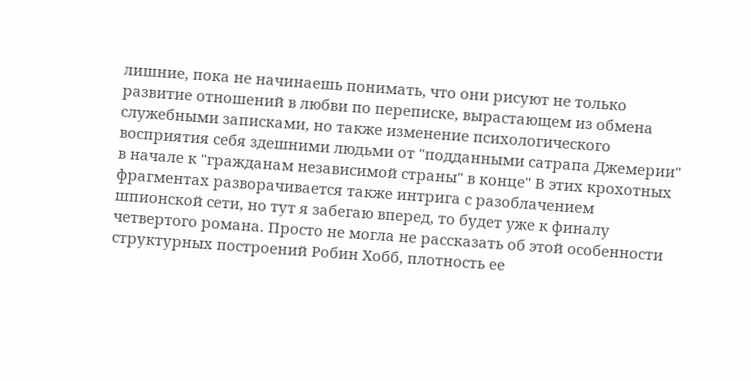лишние, пока не начинаешь понимать, что они рисуют не только развитие отношений в любви по переписке, вырастающем из обмена служебными записками, но также изменение психологического восприятия себя здешними людьми от "подданными сатрапа Джемерии" в начале к "гражданам независимой страны" в конце" В этих крохотных фрагментах разворачивается также интрига с разоблачением шпионской сети, но тут я забегаю вперед, то будет уже к финалу четвертого романа. Просто не могла не рассказать об этой особенности структурных построений Робин Хобб, плотность ее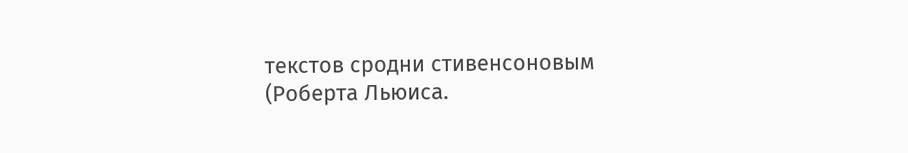текстов сродни стивенсоновым (Роберта Льюиса.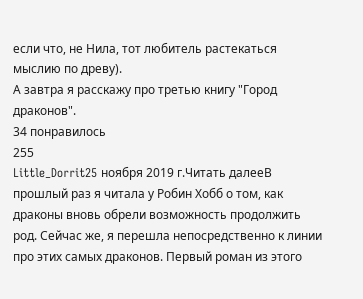если что, не Нила, тот любитель растекаться мыслию по древу).
А завтра я расскажу про третью книгу "Город драконов".
34 понравилось
255
Little_Dorrit25 ноября 2019 г.Читать далееВ прошлый раз я читала у Робин Хобб о том, как драконы вновь обрели возможность продолжить род. Сейчас же, я перешла непосредственно к линии про этих самых драконов. Первый роман из этого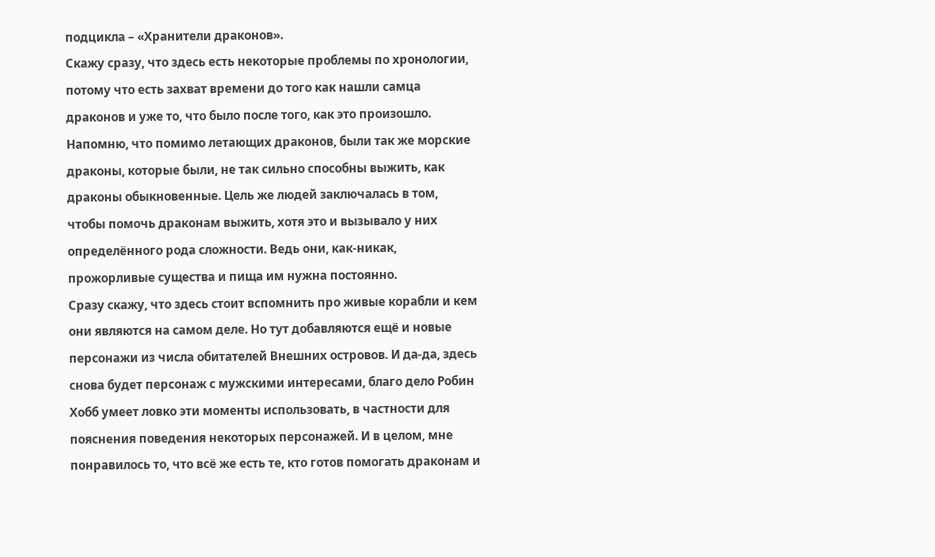подцикла – «Хранители драконов».
Скажу сразу, что здесь есть некоторые проблемы по хронологии, потому что есть захват времени до того как нашли самца драконов и уже то, что было после того, как это произошло. Напомню, что помимо летающих драконов, были так же морские драконы, которые были, не так сильно способны выжить, как драконы обыкновенные. Цель же людей заключалась в том, чтобы помочь драконам выжить, хотя это и вызывало у них определённого рода сложности. Ведь они, как-никак, прожорливые существа и пища им нужна постоянно.
Сразу скажу, что здесь стоит вспомнить про живые корабли и кем они являются на самом деле. Но тут добавляются ещё и новые персонажи из числа обитателей Внешних островов. И да-да, здесь снова будет персонаж с мужскими интересами, благо дело Робин Хобб умеет ловко эти моменты использовать, в частности для пояснения поведения некоторых персонажей. И в целом, мне понравилось то, что всё же есть те, кто готов помогать драконам и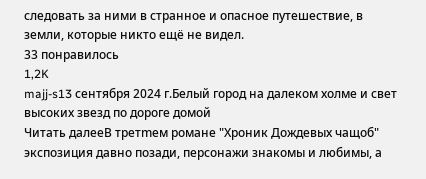следовать за ними в странное и опасное путешествие, в земли, которые никто ещё не видел.
33 понравилось
1,2K
majj-s13 сентября 2024 г.Белый город на далеком холме и свет высоких звезд по дороге домой
Читать далееВ третmем романе "Хроник Дождевых чащоб" экспозиция давно позади, персонажи знакомы и любимы, а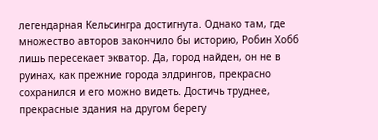легендарная Кельсингра достигнута. Однако там, где множество авторов закончило бы историю, Робин Хобб лишь пересекает экватор. Да, город найден, он не в руинах, как прежние города элдрингов, прекрасно сохранился и его можно видеть. Достичь труднее, прекрасные здания на другом берегу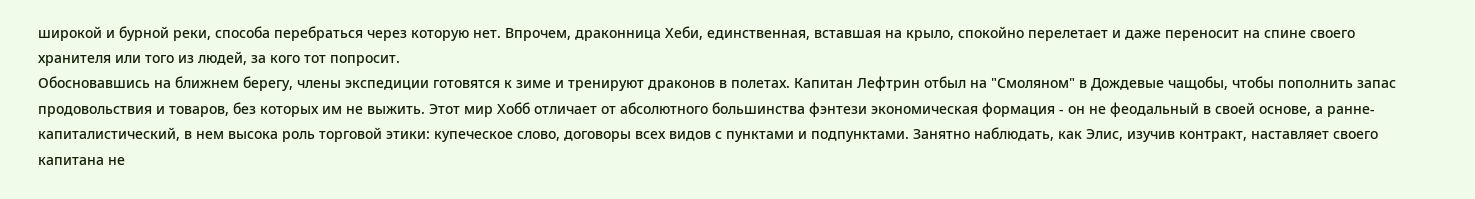широкой и бурной реки, способа перебраться через которую нет. Впрочем, драконница Хеби, единственная, вставшая на крыло, спокойно перелетает и даже переносит на спине своего хранителя или того из людей, за кого тот попросит.
Обосновавшись на ближнем берегу, члены экспедиции готовятся к зиме и тренируют драконов в полетах. Капитан Лефтрин отбыл на "Смоляном" в Дождевые чащобы, чтобы пополнить запас продовольствия и товаров, без которых им не выжить. Этот мир Хобб отличает от абсолютного большинства фэнтези экономическая формация - он не феодальный в своей основе, а ранне-капиталистический, в нем высока роль торговой этики: купеческое слово, договоры всех видов с пунктами и подпунктами. Занятно наблюдать, как Элис, изучив контракт, наставляет своего капитана не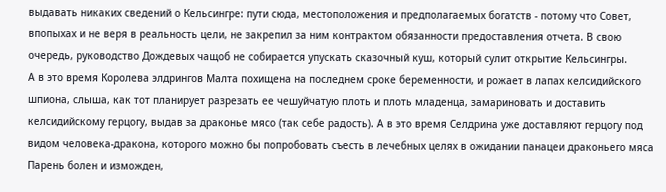выдавать никаких сведений о Кельсингре: пути сюда, местоположения и предполагаемых богатств - потому что Совет, впопыхах и не веря в реальность цели, не закрепил за ним контрактом обязанности предоставления отчета. В свою очередь, руководство Дождевых чащоб не собирается упускать сказочный куш, который сулит открытие Кельсингры.
А в это время Королева элдрингов Малта похищена на последнем сроке беременности, и рожает в лапах келсидийского шпиона, слыша, как тот планирует разрезать ее чешуйчатую плоть и плоть младенца, замариновать и доставить келсидийскому герцогу, выдав за драконье мясо (так себе радость). А в это время Селдрина уже доставляют герцогу под видом человека-дракона, которого можно бы попробовать съесть в лечебных целях в ожидании панацеи драконьего мяса Парень болен и изможден,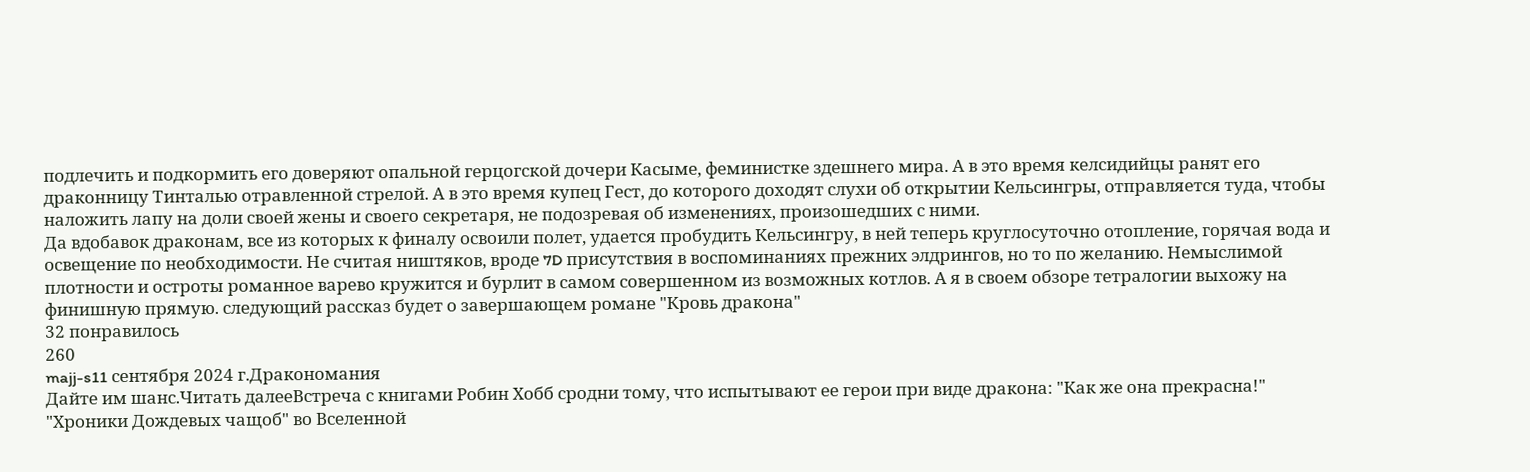подлечить и подкормить его доверяют опальной герцогской дочери Касыме, феминистке здешнего мира. А в это время келсидийцы ранят его драконницу Тинталью отравленной стрелой. А в это время купец Гест, до которого доходят слухи об открытии Кельсингры, отправляется туда, чтобы наложить лапу на доли своей жены и своего секретаря, не подозревая об изменениях, произошедших с ними.
Да вдобавок драконам, все из которых к финалу освоили полет, удается пробудить Кельсингру, в ней теперь круглосуточно отопление, горячая вода и освещение по необходимости. Не считая ништяков, вроде 7D присутствия в воспоминаниях прежних элдрингов, но то по желанию. Немыслимой плотности и остроты романное варево кружится и бурлит в самом совершенном из возможных котлов. А я в своем обзоре тетралогии выхожу на финишную прямую. следующий рассказ будет о завершающем романе "Кровь дракона"
32 понравилось
260
majj-s11 сентября 2024 г.Дракономания
Дайте им шанс.Читать далееВстреча с книгами Робин Хобб сродни тому, что испытывают ее герои при виде дракона: "Как же она прекрасна!" "Хроники Дождевых чащоб" во Вселенной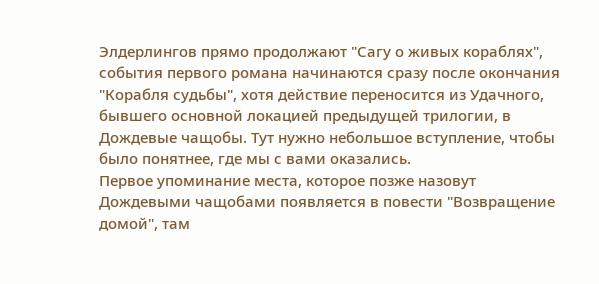Элдерлингов прямо продолжают "Сагу о живых кораблях", события первого романа начинаются сразу после окончания "Корабля судьбы", хотя действие переносится из Удачного, бывшего основной локацией предыдущей трилогии, в Дождевые чащобы. Тут нужно небольшое вступление, чтобы было понятнее, где мы с вами оказались.
Первое упоминание места, которое позже назовут Дождевыми чащобами появляется в повести "Возвращение домой", там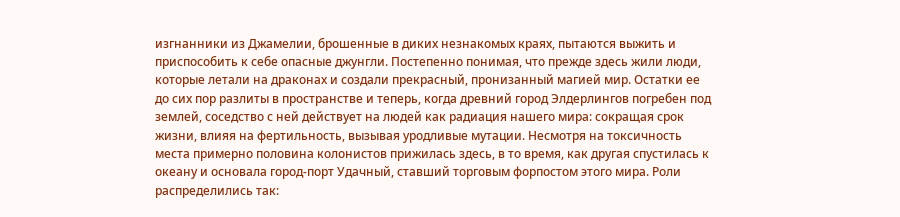изгнанники из Джамелии, брошенные в диких незнакомых краях, пытаются выжить и приспособить к себе опасные джунгли. Постепенно понимая, что прежде здесь жили люди, которые летали на драконах и создали прекрасный, пронизанный магией мир. Остатки ее до сих пор разлиты в пространстве и теперь, когда древний город Элдерлингов погребен под землей, соседство с ней действует на людей как радиация нашего мира: сокращая срок жизни, влияя на фертильность, вызывая уродливые мутации. Несмотря на токсичность места примерно половина колонистов прижилась здесь, в то время, как другая спустилась к океану и основала город-порт Удачный, ставший торговым форпостом этого мира. Роли распределились так: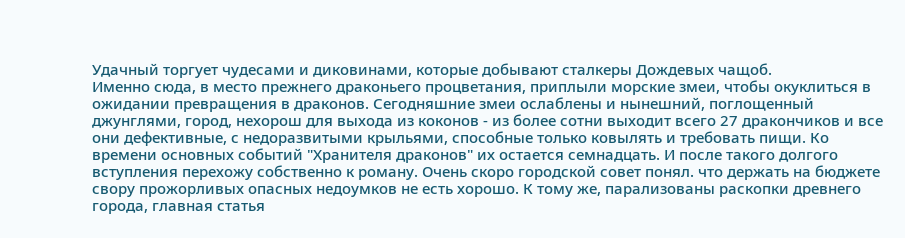Удачный торгует чудесами и диковинами, которые добывают сталкеры Дождевых чащоб.
Именно сюда, в место прежнего драконьего процветания, приплыли морские змеи, чтобы окуклиться в ожидании превращения в драконов. Сегодняшние змеи ослаблены и нынешний, поглощенный джунглями, город, нехорош для выхода из коконов - из более сотни выходит всего 27 дракончиков и все они дефективные, с недоразвитыми крыльями, способные только ковылять и требовать пищи. Ко времени основных событий "Хранителя драконов" их остается семнадцать. И после такого долгого вступления перехожу собственно к роману. Очень скоро городской совет понял. что держать на бюджете свору прожорливых опасных недоумков не есть хорошо. К тому же, парализованы раскопки древнего города, главная статья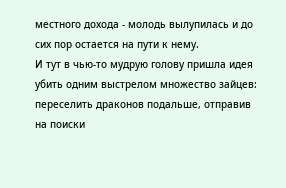местного дохода - молодь вылупилась и до сих пор остается на пути к нему.
И тут в чью-то мудрую голову пришла идея убить одним выстрелом множество зайцев: переселить драконов подальше, отправив на поиски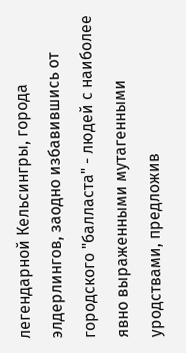легендарной Кельсингры, города элдерлингов, заодно избавившись от городского "балласта" - людей с наиболее явно выраженными мутагенными уродствами, предложив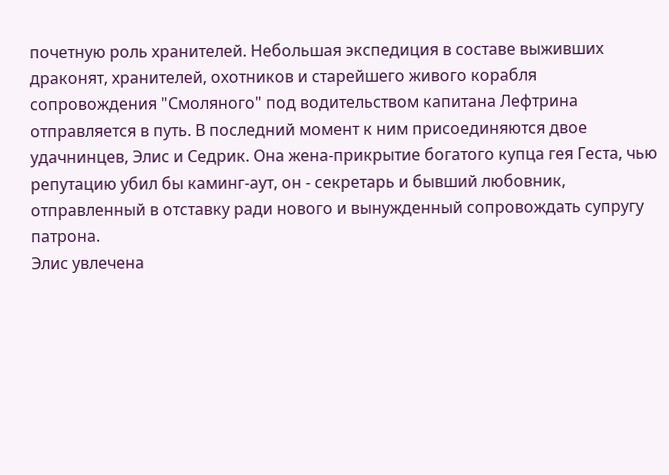почетную роль хранителей. Небольшая экспедиция в составе выживших драконят, хранителей, охотников и старейшего живого корабля сопровождения "Смоляного" под водительством капитана Лефтрина отправляется в путь. В последний момент к ним присоединяются двое удачнинцев, Элис и Седрик. Она жена-прикрытие богатого купца гея Геста, чью репутацию убил бы каминг-аут, он - секретарь и бывший любовник, отправленный в отставку ради нового и вынужденный сопровождать супругу патрона.
Элис увлечена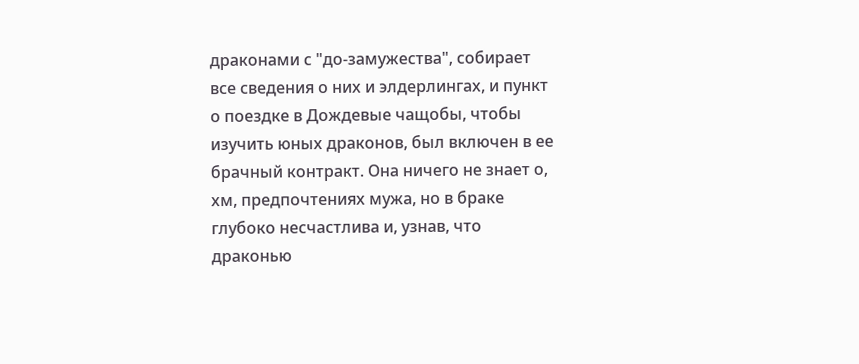драконами с "до-замужества", собирает все сведения о них и элдерлингах, и пункт о поездке в Дождевые чащобы, чтобы изучить юных драконов, был включен в ее брачный контракт. Она ничего не знает о, хм, предпочтениях мужа, но в браке глубоко несчастлива и, узнав, что драконью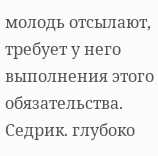молодь отсылают, требует у него выполнения этого обязательства. Седрик. глубоко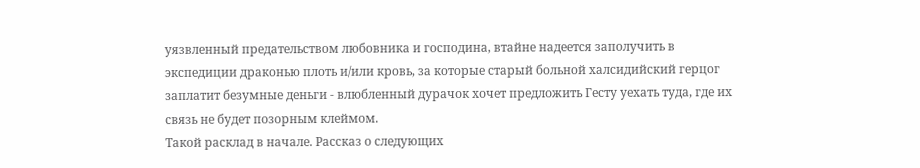уязвленный предательством любовника и господина, втайне надеется заполучить в экспедиции драконью плоть и/или кровь, за которые старый больной халсидийский герцог заплатит безумные деньги - влюбленный дурачок хочет предложить Гесту уехать туда, где их связь не будет позорным клеймом.
Такой расклад в начале. Рассказ о следующих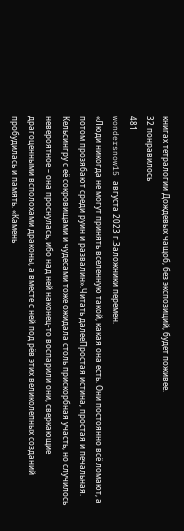книгах тетралогии Дождевых чащоб, без экспозиций, будет поживее.
32 понравилось
481
wondersnow15 августа 2023 г.Заложники перемен.
«Люди никогда не могут принять вселенную такой, какая она есть. Они постоянно всё ломают, а потом прозябают среди руин и развалин».Читать далееПростая истина, простая и печальная. Кельсингру с её сокровищами и чудесами тоже ожидала столь прискорбная участь, но случилось невероятное – она проснулась, ибо над ней наконец-то воспарили они, сверкающие драгоценными всполохами драконы, а вместе с ней под рёв этих великолепных созданий пробудилась и память. «Камень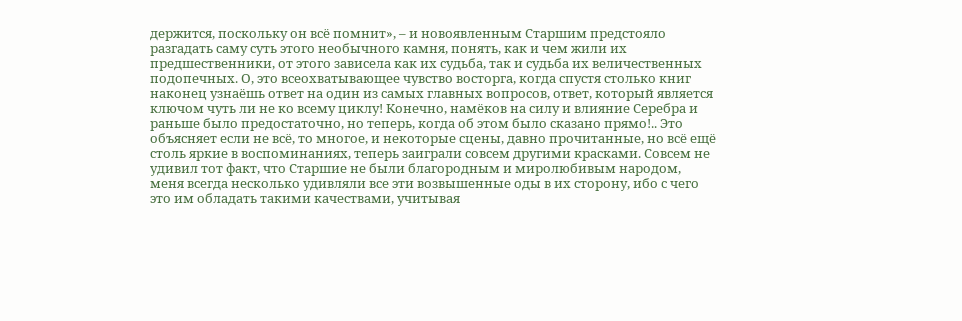держится, поскольку он всё помнит», – и новоявленным Старшим предстояло разгадать саму суть этого необычного камня, понять, как и чем жили их предшественники, от этого зависела как их судьба, так и судьба их величественных подопечных. О, это всеохватывающее чувство восторга, когда спустя столько книг наконец узнаёшь ответ на один из самых главных вопросов, ответ, который является ключом чуть ли не ко всему циклу! Конечно, намёков на силу и влияние Серебра и раньше было предостаточно, но теперь, когда об этом было сказано прямо!.. Это объясняет если не всё, то многое, и некоторые сцены, давно прочитанные, но всё ещё столь яркие в воспоминаниях, теперь заиграли совсем другими красками. Совсем не удивил тот факт, что Старшие не были благородным и миролюбивым народом, меня всегда несколько удивляли все эти возвышенные оды в их сторону, ибо с чего это им обладать такими качествами, учитывая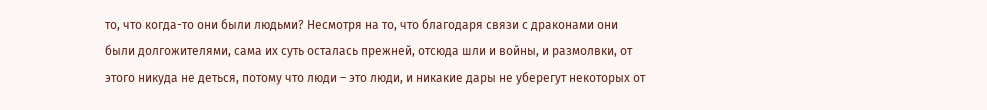то, что когда-то они были людьми? Несмотря на то, что благодаря связи с драконами они были долгожителями, сама их суть осталась прежней, отсюда шли и войны, и размолвки, от этого никуда не деться, потому что люди – это люди, и никакие дары не уберегут некоторых от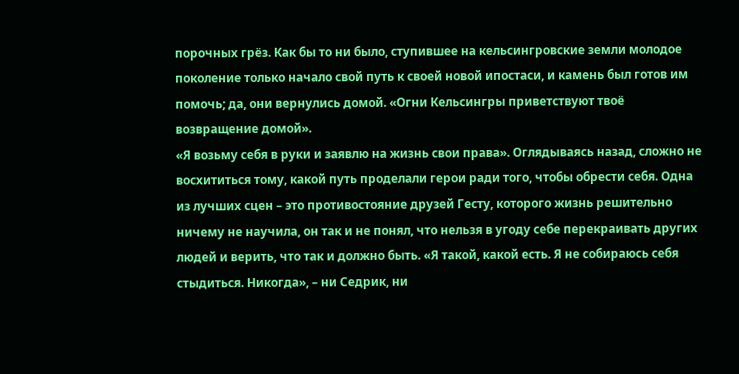порочных грёз. Как бы то ни было, ступившее на кельсингровские земли молодое поколение только начало свой путь к своей новой ипостаси, и камень был готов им помочь; да, они вернулись домой. «Огни Кельсингры приветствуют твоё возвращение домой».
«Я возьму себя в руки и заявлю на жизнь свои права». Оглядываясь назад, сложно не восхититься тому, какой путь проделали герои ради того, чтобы обрести себя. Одна из лучших сцен – это противостояние друзей Гесту, которого жизнь решительно ничему не научила, он так и не понял, что нельзя в угоду себе перекраивать других людей и верить, что так и должно быть. «Я такой, какой есть. Я не собираюсь себя стыдиться. Никогда», – ни Седрик, ни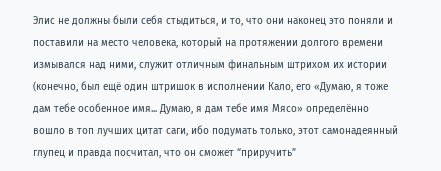Элис не должны были себя стыдиться, и то, что они наконец это поняли и поставили на место человека, который на протяжении долгого времени измывался над ними, служит отличным финальным штрихом их истории (конечно, был ещё один штришок в исполнении Кало, его «Думаю, я тоже дам тебе особенное имя... Думаю, я дам тебе имя Мясо» определённо вошло в топ лучших цитат саги, ибо подумать только, этот самонадеянный глупец и правда посчитал, что он сможет “приручить”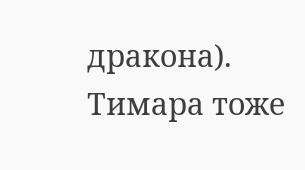дракона). Тимара тоже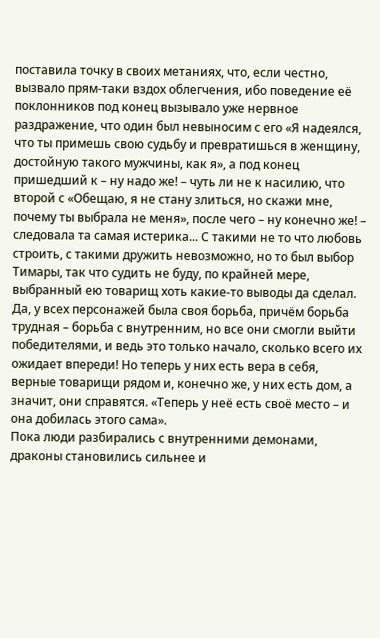поставила точку в своих метаниях, что, если честно, вызвало прям-таки вздох облегчения, ибо поведение её поклонников под конец вызывало уже нервное раздражение, что один был невыносим с его «Я надеялся, что ты примешь свою судьбу и превратишься в женщину, достойную такого мужчины, как я», а под конец пришедший к – ну надо же! – чуть ли не к насилию, что второй с «Обещаю, я не стану злиться, но скажи мне, почему ты выбрала не меня», после чего – ну конечно же! – следовала та самая истерика... С такими не то что любовь строить, с такими дружить невозможно, но то был выбор Тимары, так что судить не буду, по крайней мере, выбранный ею товарищ хоть какие-то выводы да сделал. Да, у всех персонажей была своя борьба, причём борьба трудная – борьба с внутренним, но все они смогли выйти победителями, и ведь это только начало, сколько всего их ожидает впереди! Но теперь у них есть вера в себя, верные товарищи рядом и, конечно же, у них есть дом, а значит, они справятся. «Теперь у неё есть своё место – и она добилась этого сама».
Пока люди разбирались с внутренними демонами, драконы становились сильнее и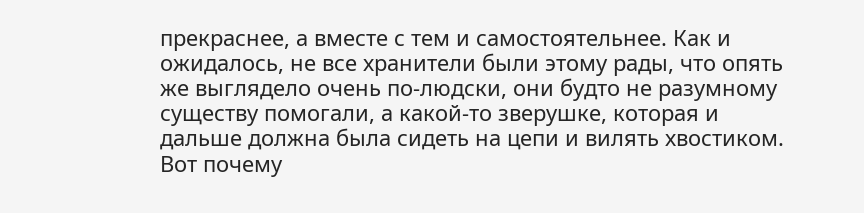прекраснее, а вместе с тем и самостоятельнее. Как и ожидалось, не все хранители были этому рады, что опять же выглядело очень по-людски, они будто не разумному существу помогали, а какой-то зверушке, которая и дальше должна была сидеть на цепи и вилять хвостиком. Вот почему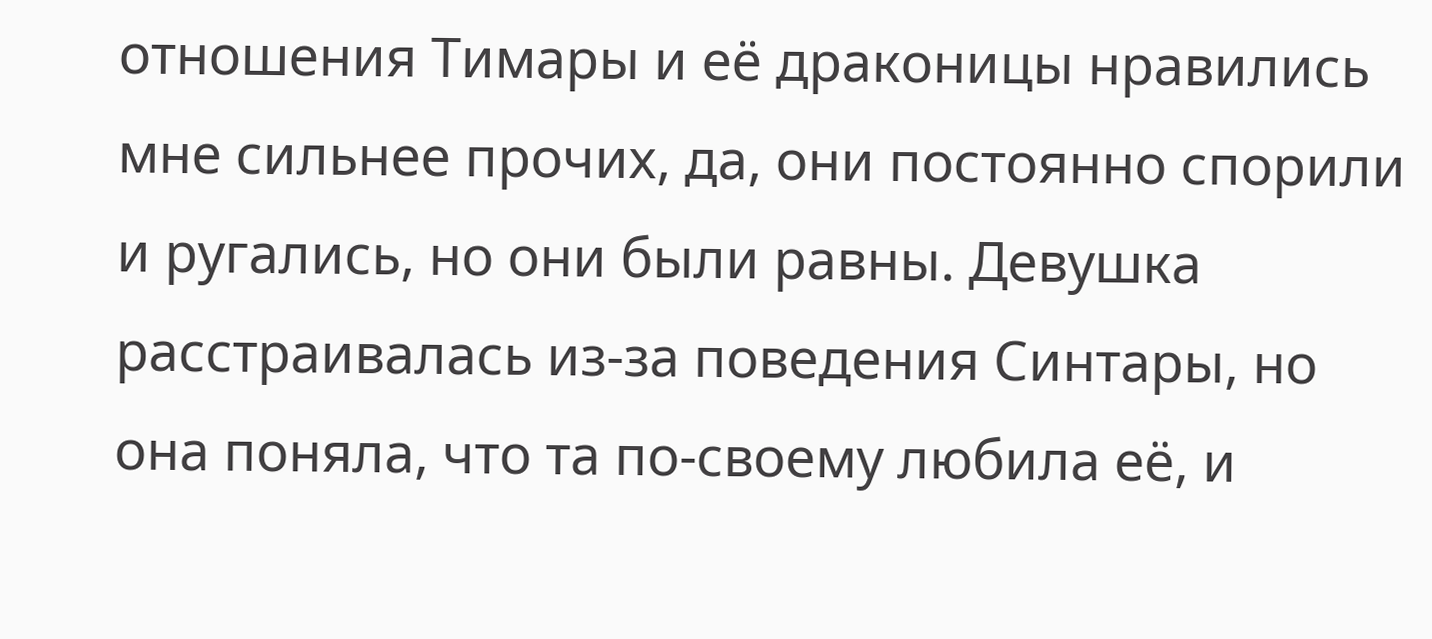отношения Тимары и её драконицы нравились мне сильнее прочих, да, они постоянно спорили и ругались, но они были равны. Девушка расстраивалась из-за поведения Синтары, но она поняла, что та по-своему любила её, и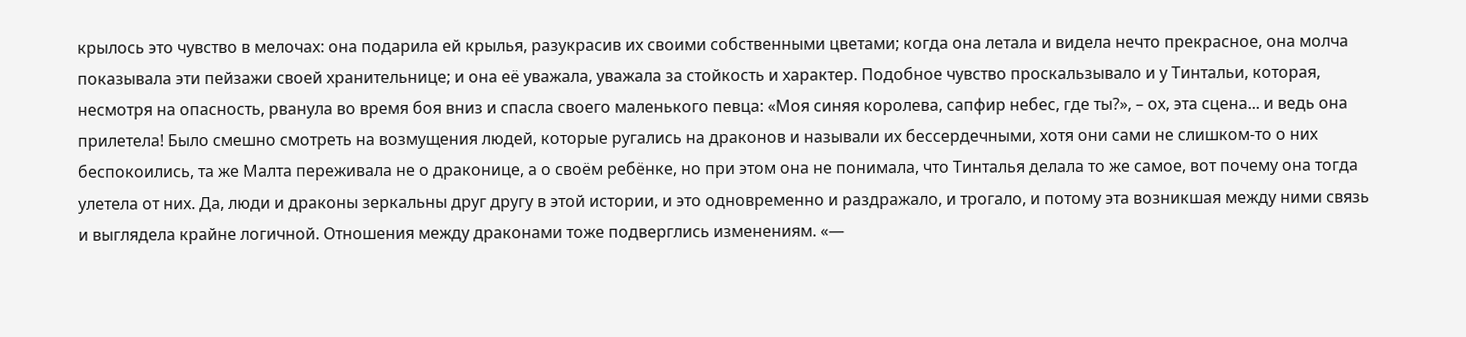крылось это чувство в мелочах: она подарила ей крылья, разукрасив их своими собственными цветами; когда она летала и видела нечто прекрасное, она молча показывала эти пейзажи своей хранительнице; и она её уважала, уважала за стойкость и характер. Подобное чувство проскальзывало и у Тинтальи, которая, несмотря на опасность, рванула во время боя вниз и спасла своего маленького певца: «Моя синяя королева, сапфир небес, где ты?», – ох, эта сцена... и ведь она прилетела! Было смешно смотреть на возмущения людей, которые ругались на драконов и называли их бессердечными, хотя они сами не слишком-то о них беспокоились, та же Малта переживала не о драконице, а о своём ребёнке, но при этом она не понимала, что Тинталья делала то же самое, вот почему она тогда улетела от них. Да, люди и драконы зеркальны друг другу в этой истории, и это одновременно и раздражало, и трогало, и потому эта возникшая между ними связь и выглядела крайне логичной. Отношения между драконами тоже подверглись изменениям. «—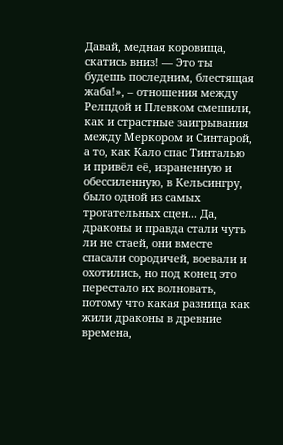Давай, медная коровища, скатись вниз! — Это ты будешь последним, блестящая жаба!», – отношения между Релпдой и Плевком смешили, как и страстные заигрывания между Меркором и Синтарой, а то, как Кало спас Тинталью и привёл её, израненную и обессиленную, в Кельсингру, было одной из самых трогательных сцен... Да, драконы и правда стали чуть ли не стаей, они вместе спасали сородичей, воевали и охотились, но под конец это перестало их волновать, потому что какая разница как жили драконы в древние времена,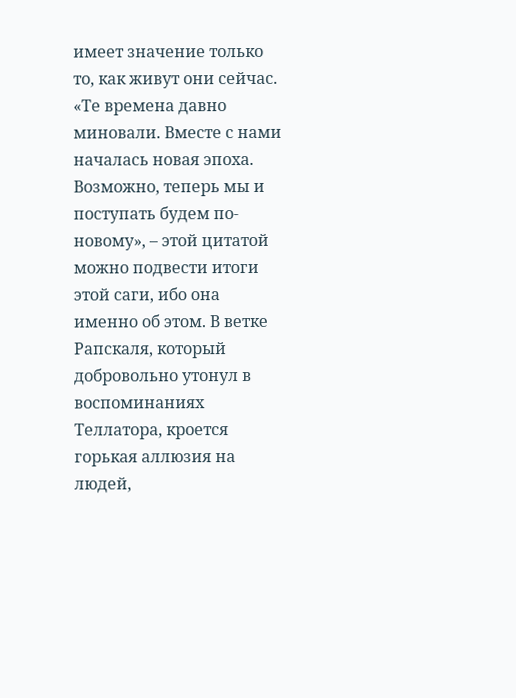имеет значение только то, как живут они сейчас.
«Те времена давно миновали. Вместе с нами началась новая эпоха. Возможно, теперь мы и поступать будем по-новому», – этой цитатой можно подвести итоги этой саги, ибо она именно об этом. В ветке Рапскаля, который добровольно утонул в воспоминаниях Теллатора, кроется горькая аллюзия на людей,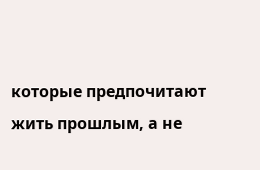которые предпочитают жить прошлым, а не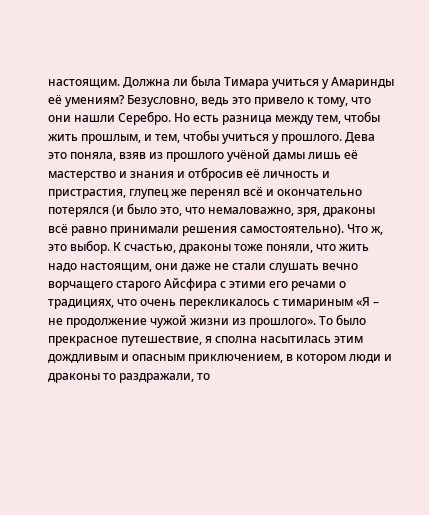настоящим. Должна ли была Тимара учиться у Амаринды её умениям? Безусловно, ведь это привело к тому, что они нашли Серебро. Но есть разница между тем, чтобы жить прошлым, и тем, чтобы учиться у прошлого. Дева это поняла, взяв из прошлого учёной дамы лишь её мастерство и знания и отбросив её личность и пристрастия, глупец же перенял всё и окончательно потерялся (и было это, что немаловажно, зря, драконы всё равно принимали решения самостоятельно). Что ж, это выбор. К счастью, драконы тоже поняли, что жить надо настоящим, они даже не стали слушать вечно ворчащего старого Айсфира с этими его речами о традициях, что очень перекликалось с тимариным «Я – не продолжение чужой жизни из прошлого». То было прекрасное путешествие, я сполна насытилась этим дождливым и опасным приключением, в котором люди и драконы то раздражали, то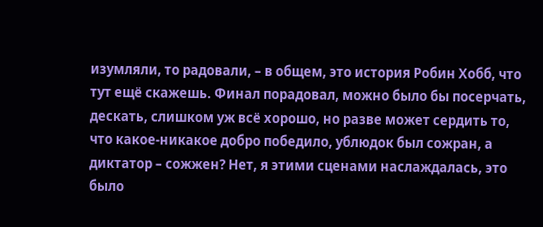изумляли, то радовали, – в общем, это история Робин Хобб, что тут ещё скажешь. Финал порадовал, можно было бы посерчать, дескать, слишком уж всё хорошо, но разве может сердить то, что какое-никакое добро победило, ублюдок был сожран, а диктатор – сожжен? Нет, я этими сценами наслаждалась, это было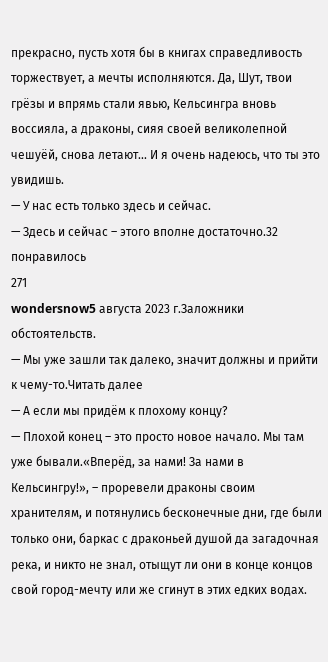прекрасно, пусть хотя бы в книгах справедливость торжествует, а мечты исполняются. Да, Шут, твои грёзы и впрямь стали явью, Кельсингра вновь воссияла, а драконы, сияя своей великолепной чешуёй, снова летают... И я очень надеюсь, что ты это увидишь.
— У нас есть только здесь и сейчас.
— Здесь и сейчас – этого вполне достаточно.32 понравилось
271
wondersnow5 августа 2023 г.Заложники обстоятельств.
— Мы уже зашли так далеко, значит должны и прийти к чему-то.Читать далее
— А если мы придём к плохому концу?
— Плохой конец – это просто новое начало. Мы там уже бывали.«Вперёд, за нами! За нами в Кельсингру!», – проревели драконы своим хранителям, и потянулись бесконечные дни, где были только они, баркас с драконьей душой да загадочная река, и никто не знал, отыщут ли они в конце концов свой город-мечту или же сгинут в этих едких водах.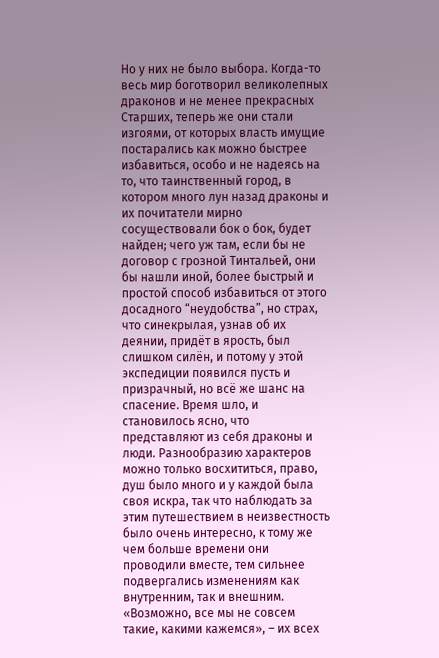Но у них не было выбора. Когда-то весь мир боготворил великолепных драконов и не менее прекрасных Старших, теперь же они стали изгоями, от которых власть имущие постарались как можно быстрее избавиться, особо и не надеясь на то, что таинственный город, в котором много лун назад драконы и их почитатели мирно сосуществовали бок о бок, будет найден; чего уж там, если бы не договор с грозной Тинтальей, они бы нашли иной, более быстрый и простой способ избавиться от этого досадного “неудобства”, но страх, что синекрылая, узнав об их деянии, придёт в ярость, был слишком силён, и потому у этой экспедиции появился пусть и призрачный, но всё же шанс на спасение. Время шло, и становилось ясно, что представляют из себя драконы и люди. Разнообразию характеров можно только восхититься, право, душ было много и у каждой была своя искра, так что наблюдать за этим путешествием в неизвестность было очень интересно, к тому же чем больше времени они проводили вместе, тем сильнее подвергались изменениям как внутренним, так и внешним. «Возможно, все мы не совсем такие, какими кажемся», – их всех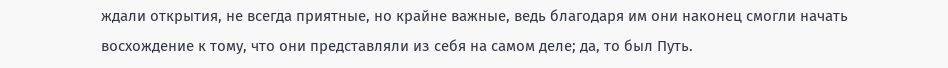ждали открытия, не всегда приятные, но крайне важные, ведь благодаря им они наконец смогли начать восхождение к тому, что они представляли из себя на самом деле; да, то был Путь.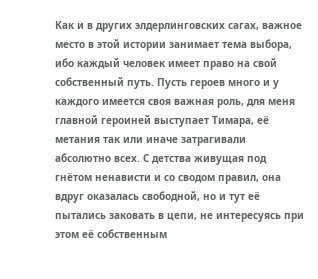Как и в других элдерлинговских сагах, важное место в этой истории занимает тема выбора, ибо каждый человек имеет право на свой собственный путь. Пусть героев много и у каждого имеется своя важная роль, для меня главной героиней выступает Тимара, её метания так или иначе затрагивали абсолютно всех. С детства живущая под гнётом ненависти и со сводом правил, она вдруг оказалась свободной, но и тут её пытались заковать в цепи, не интересуясь при этом её собственным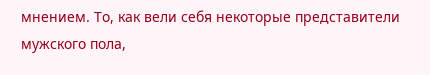мнением. То, как вели себя некоторые представители мужского пола,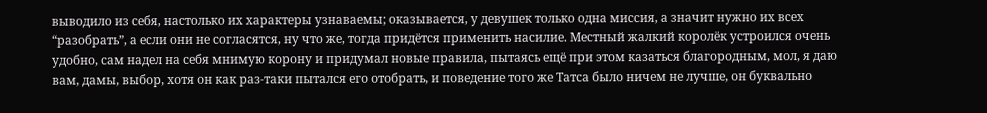выводило из себя, настолько их характеры узнаваемы; оказывается, у девушек только одна миссия, а значит нужно их всех “разобрать”, а если они не согласятся, ну что же, тогда придётся применить насилие. Местный жалкий королёк устроился очень удобно, сам надел на себя мнимую корону и придумал новые правила, пытаясь ещё при этом казаться благородным, мол, я даю вам, дамы, выбор, хотя он как раз-таки пытался его отобрать, и поведение того же Татса было ничем не лучше, он буквально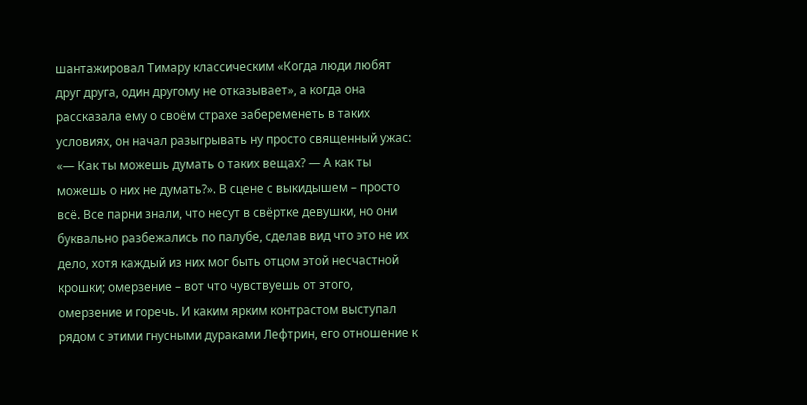шантажировал Тимару классическим «Когда люди любят друг друга, один другому не отказывает», а когда она рассказала ему о своём страхе забеременеть в таких условиях, он начал разыгрывать ну просто священный ужас: «— Как ты можешь думать о таких вещах? — А как ты можешь о них не думать?». В сцене с выкидышем – просто всё. Все парни знали, что несут в свёртке девушки, но они буквально разбежались по палубе, сделав вид что это не их дело, хотя каждый из них мог быть отцом этой несчастной крошки; омерзение – вот что чувствуешь от этого, омерзение и горечь. И каким ярким контрастом выступал рядом с этими гнусными дураками Лефтрин, его отношение к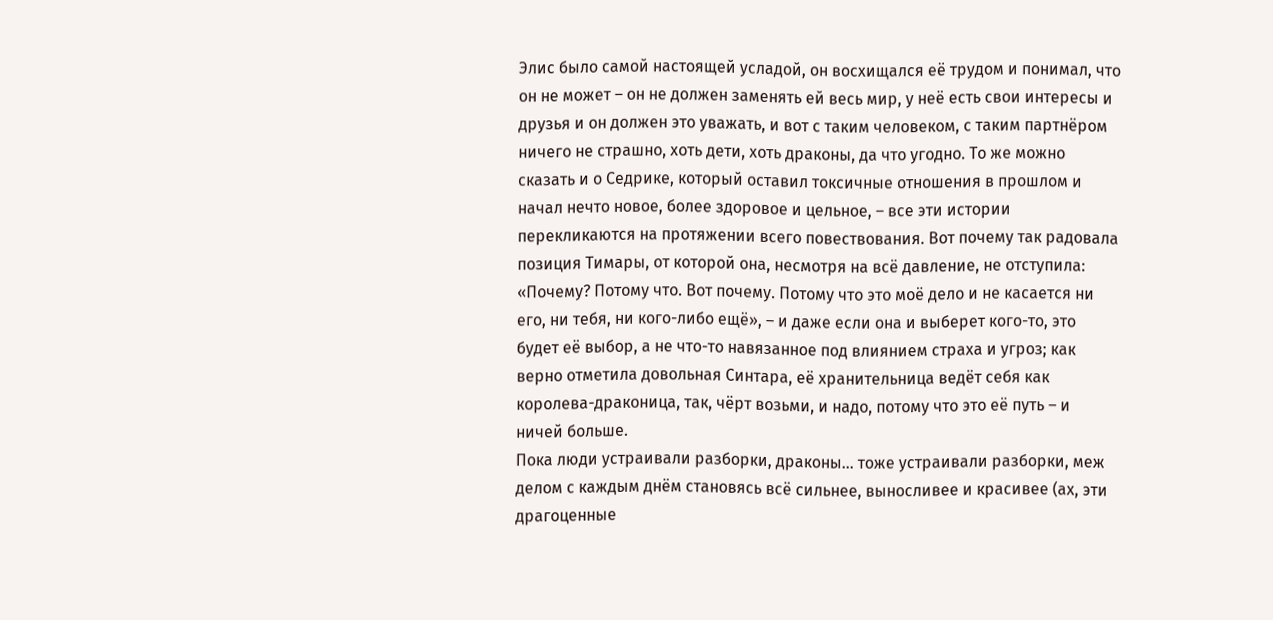Элис было самой настоящей усладой, он восхищался её трудом и понимал, что он не может – он не должен заменять ей весь мир, у неё есть свои интересы и друзья и он должен это уважать, и вот с таким человеком, с таким партнёром ничего не страшно, хоть дети, хоть драконы, да что угодно. То же можно сказать и о Седрике, который оставил токсичные отношения в прошлом и начал нечто новое, более здоровое и цельное, – все эти истории перекликаются на протяжении всего повествования. Вот почему так радовала позиция Тимары, от которой она, несмотря на всё давление, не отступила: «Почему? Потому что. Вот почему. Потому что это моё дело и не касается ни его, ни тебя, ни кого-либо ещё», – и даже если она и выберет кого-то, это будет её выбор, а не что-то навязанное под влиянием страха и угроз; как верно отметила довольная Синтара, её хранительница ведёт себя как королева-драконица, так, чёрт возьми, и надо, потому что это её путь – и ничей больше.
Пока люди устраивали разборки, драконы... тоже устраивали разборки, меж делом с каждым днём становясь всё сильнее, выносливее и красивее (ах, эти драгоценные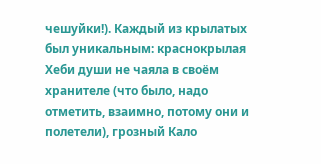чешуйки!). Каждый из крылатых был уникальным: краснокрылая Хеби души не чаяла в своём хранителе (что было, надо отметить, взаимно, потому они и полетели), грозный Кало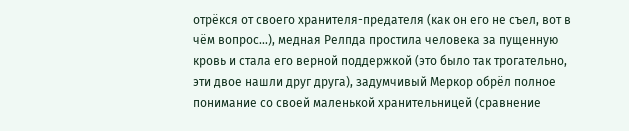отрёкся от своего хранителя-предателя (как он его не съел, вот в чём вопрос...), медная Релпда простила человека за пущенную кровь и стала его верной поддержкой (это было так трогательно, эти двое нашли друг друга), задумчивый Меркор обрёл полное понимание со своей маленькой хранительницей (сравнение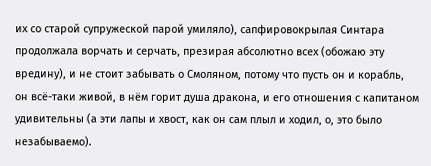их со старой супружеской парой умиляло), сапфировокрылая Синтара продолжала ворчать и серчать, презирая абсолютно всех (обожаю эту вредину), и не стоит забывать о Смоляном, потому что пусть он и корабль, он всё-таки живой, в нём горит душа дракона, и его отношения с капитаном удивительны (а эти лапы и хвост, как он сам плыл и ходил, о, это было незабываемо).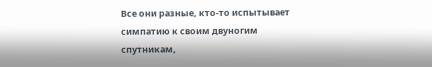Все они разные, кто-то испытывает симпатию к своим двуногим спутникам,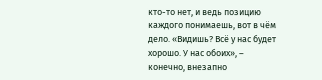кто-то нет, и ведь позицию каждого понимаешь, вот в чём дело. «Видишь? Всё у нас будет хорошо. У нас обоих», – конечно, внезапно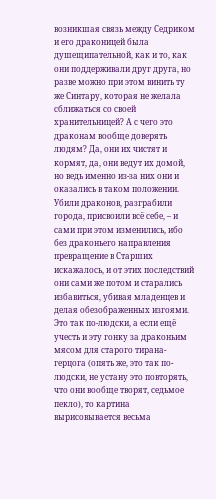возникшая связь между Седриком и его драконицей была душещипательной, как и то, как они поддерживали друг друга, но разве можно при этом винить ту же Синтару, которая не желала сближаться со своей хранительницей? А с чего это драконам вообще доверять людям? Да, они их чистят и кормят, да, они ведут их домой, но ведь именно из-за них они и оказались в таком положении. Убили драконов, разграбили города, присвоили всё себе, – и сами при этом изменились, ибо без драконьего направления превращение в Старших искажалось, и от этих последствий они сами же потом и старались избавиться, убивая младенцев и делая обезображенных изгоями. Это так по-людски, а если ещё учесть и эту гонку за драконьим мясом для старого тирана-герцога (опять же, это так по-людски, не устану это повторять, что они вообще творят, седьмое пекло), то картина вырисовывается весьма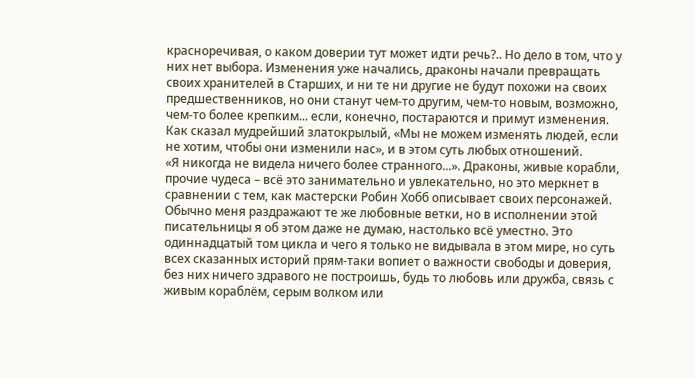красноречивая, о каком доверии тут может идти речь?.. Но дело в том, что у них нет выбора. Изменения уже начались, драконы начали превращать своих хранителей в Старших, и ни те ни другие не будут похожи на своих предшественников, но они станут чем-то другим, чем-то новым, возможно, чем-то более крепким... если, конечно, постараются и примут изменения. Как сказал мудрейший златокрылый, «Мы не можем изменять людей, если не хотим, чтобы они изменили нас», и в этом суть любых отношений.
«Я никогда не видела ничего более странного...». Драконы, живые корабли, прочие чудеса – всё это занимательно и увлекательно, но это меркнет в сравнении с тем, как мастерски Робин Хобб описывает своих персонажей. Обычно меня раздражают те же любовные ветки, но в исполнении этой писательницы я об этом даже не думаю, настолько всё уместно. Это одиннадцатый том цикла и чего я только не видывала в этом мире, но суть всех сказанных историй прям-таки вопиет о важности свободы и доверия, без них ничего здравого не построишь, будь то любовь или дружба, связь с живым кораблём, серым волком или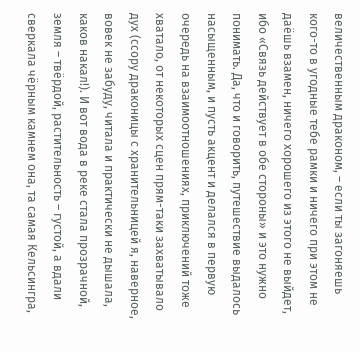величественным драконом, – если ты загоняешь кого-то в угодные тебе рамки и ничего при этом не даёшь взамен, ничего хорошего из этого не выйдет, ибо «Связь действует в обе стороны» и это нужно понимать. Да, что и говорить, путешествие выдалось насыщенным, и пусть акцент и делался в первую очередь на взаимоотношениях, приключений тоже хватало, от некоторых сцен прям-таки захватывало дух (ссору драконицы с хранительницей я, наверное, вовек не забуду, читала и практически не дышала, каков накал!). И вот вода в реке стала прозрачной, земля – твёрдой, растительность – густой, а вдали сверкала чёрным камнем она, та самая Кельсингра,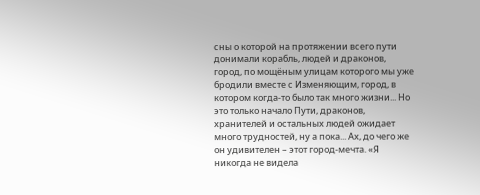сны о которой на протяжении всего пути донимали корабль, людей и драконов, город, по мощёным улицам которого мы уже бродили вместе с Изменяющим, город, в котором когда-то было так много жизни... Но это только начало Пути, драконов, хранителей и остальных людей ожидает много трудностей, ну а пока... Ах, до чего же он удивителен – этот город-мечта. «Я никогда не видела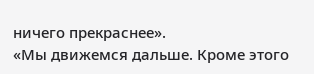ничего прекраснее».
«Мы движемся дальше. Кроме этого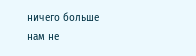ничего больше нам не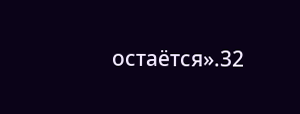остаётся».32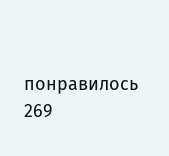понравилось
269